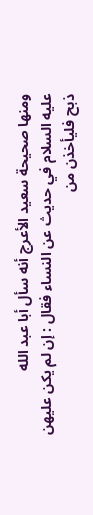ومنها صحيحة سعيد الأعرج أنه سأل أبا عبد الله
عليه السلام في حديث عن النساء فقال : إن لم يكن عليهن
ذبح فليأخذن من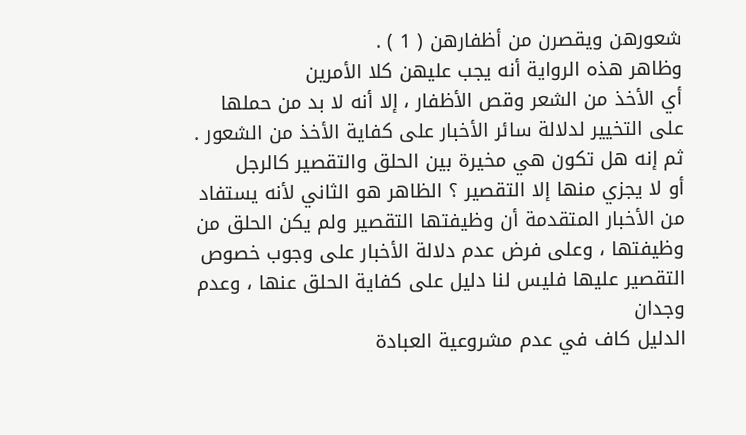شعورهن ويقصرن من أظفارهن ( 1 ) .
وظاهر هذه الرواية أنه يجب عليهن كلا الأمرين
أي الأخذ من الشعر وقص الأظفار ، إلا أنه لا بد من حملها
على التخيير لدلالة سائر الأخبار على كفاية الأخذ من الشعور .
ثم إنه هل تكون هي مخيرة بين الحلق والتقصير كالرجل
أو لا يجزي منها إلا التقصير ؟ الظاهر هو الثاني لأنه يستفاد
من الأخبار المتقدمة أن وظيفتها التقصير ولم يكن الحلق من
وظيفتها ، وعلى فرض عدم دلالة الأخبار على وجوب خصوص
التقصير عليها فليس لنا دليل على كفاية الحلق عنها ، وعدم وجدان
الدليل كاف في عدم مشروعية العبادة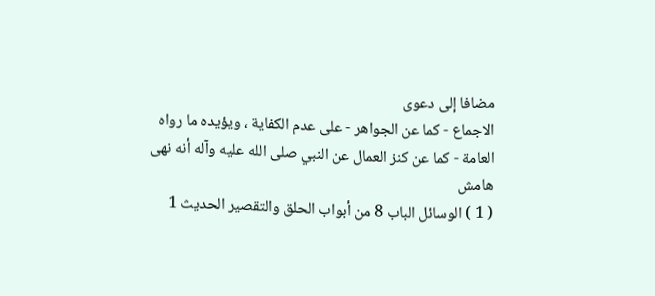مضافا إلى دعوى
الاجماع - كما عن الجواهر - على عدم الكفاية ، ويؤيده ما رواه
العامة - كما عن كنز العمال عن النبي صلى الله عليه وآله أنه نهى
هامش
( 1 ) الوسائل الباب 8 من أبواب الحلق والتقصير الحديث 1